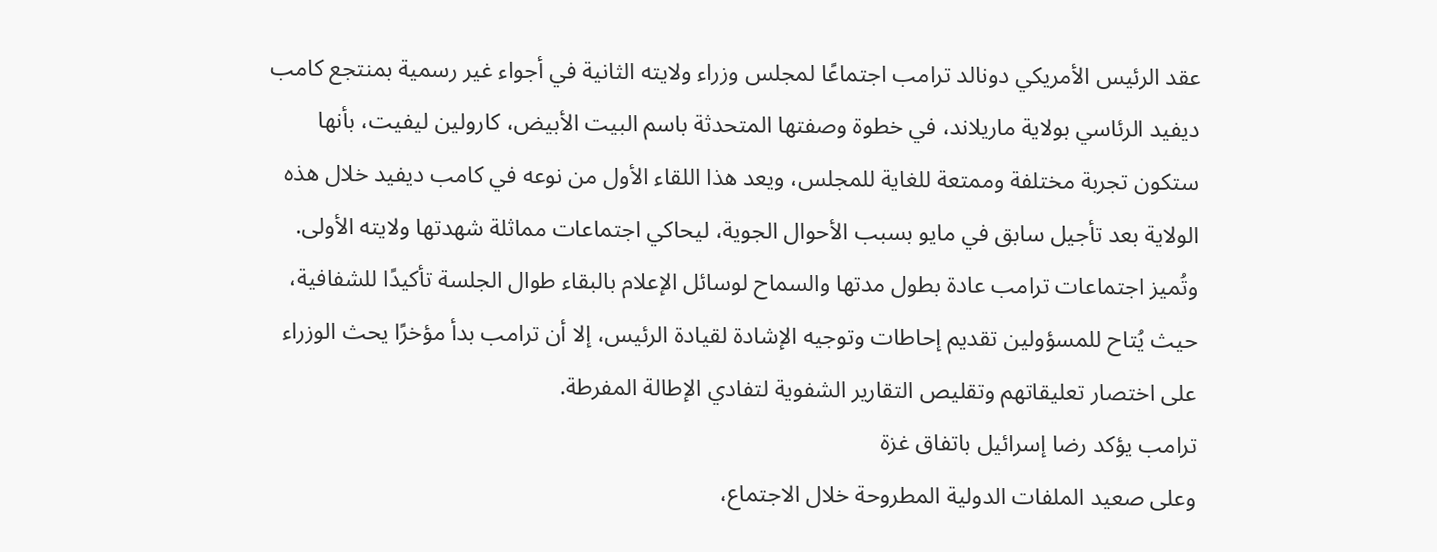عقد الرئيس الأمريكي دونالد ترامب اجتماعًا لمجلس وزراء ولايته الثانية في أجواء غير رسمية بمنتجع كامب ديفيد الرئاسي بولاية ماريلاند، في خطوة وصفتها المتحدثة باسم البيت الأبيض، كارولين ليفيت، بأنها ستكون تجربة مختلفة وممتعة للغاية للمجلس، ويعد هذا اللقاء الأول من نوعه في كامب ديفيد خلال هذه الولاية بعد تأجيل سابق في مايو بسبب الأحوال الجوية، ليحاكي اجتماعات مماثلة شهدتها ولايته الأولى.
وتُميز اجتماعات ترامب عادة بطول مدتها والسماح لوسائل الإعلام بالبقاء طوال الجلسة تأكيدًا للشفافية، حيث يُتاح للمسؤولين تقديم إحاطات وتوجيه الإشادة لقيادة الرئيس، إلا أن ترامب بدأ مؤخرًا يحث الوزراء على اختصار تعليقاتهم وتقليص التقارير الشفوية لتفادي الإطالة المفرطة.
ترامب يؤكد رضا إسرائيل باتفاق غزة
وعلى صعيد الملفات الدولية المطروحة خلال الاجتماع،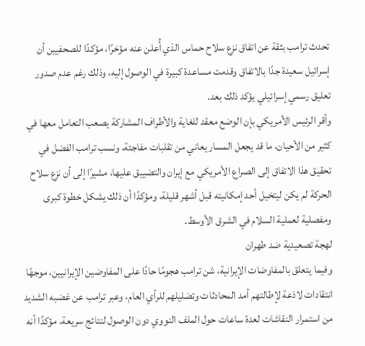تحدث ترامب بثقة عن اتفاق نزع سلاح حماس الذي أُعلن عنه مؤخرًا، مؤكدًا للصحفيين أن إسرائيل سعيدة جدًا بالاتفاق وقدمت مساعدة كبيرة في الوصول إليه، وذلك رغم عدم صدور تعليق رسمي إسرائيلي يؤكد ذلك بعد.
وأقر الرئيس الأمريكي بإن الوضع معقد للغاية والأطراف المشاركة يصعب التعامل معها في كثير من الأحيان، ما قد يجعل المسار يعاني من تقلبات مفاجئة، ونسب ترامب الفضل في تحقيق هذا الاتفاق إلى الصراع الأمريكي مع إيران والتضييق عليها، مشيرًا إلى أن نزع سلاح الحركة لم يكن ليتخيل أحد إمكانيته قبل أشهر قليلة، ومؤكدًا أن ذلك يشكل خطوة كبرى ومفصلية لعملية السلام في الشرق الأوسط.
لهجة تصعيدية ضد طهران
وفيما يتعلق بالمفاوضات الإيرانية، شن ترامب هجومًا حادًا على المفاوضين الإيرانيين، موجهًا انتقادات لاذعة لإطالتهم أمد المحادثات وتضليلهم للرأي العام، وعبر ترامب عن غضبه الشديد من استمرار النقاشات لعدة ساعات حول الملف النووي دون الوصول لنتائج سريعة، مؤكدًا أنه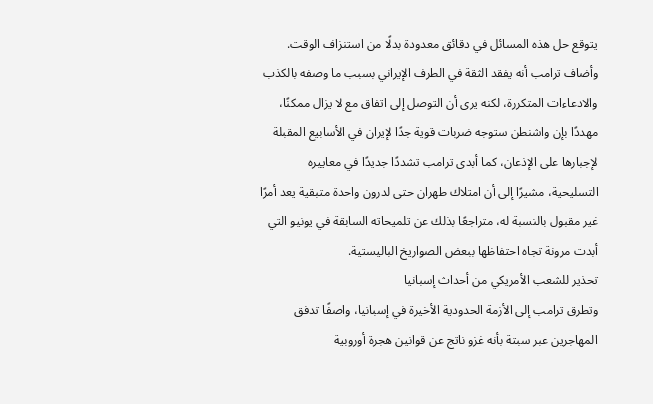يتوقع حل هذه المسائل في دقائق معدودة بدلًا من استنزاف الوقت.
وأضاف ترامب أنه يفقد الثقة في الطرف الإيراني بسبب ما وصفه بالكذب والادعاءات المتكررة، لكنه يرى أن التوصل إلى اتفاق مع لا يزال ممكنًا، مهددًا بإن واشنطن ستوجه ضربات قوية جدًا لإيران في الأسابيع المقبلة لإجبارها على الإذعان، كما أبدى ترامب تشددًا جديدًا في معاييره التسليحية، مشيرًا إلى أن امتلاك طهران حتى لدرون واحدة متبقية يعد أمرًا غير مقبول بالنسبة له، متراجعًا بذلك عن تلميحاته السابقة في يونيو التي أبدت مرونة تجاه احتفاظها ببعض الصواريخ الباليستية.
تحذير للشعب الأمريكي من أحداث إسبانيا
وتطرق ترامب إلى الأزمة الحدودية الأخيرة في إسبانيا، واصفًا تدفق المهاجرين عبر سبتة بأنه غزو ناتج عن قوانين هجرة أوروبية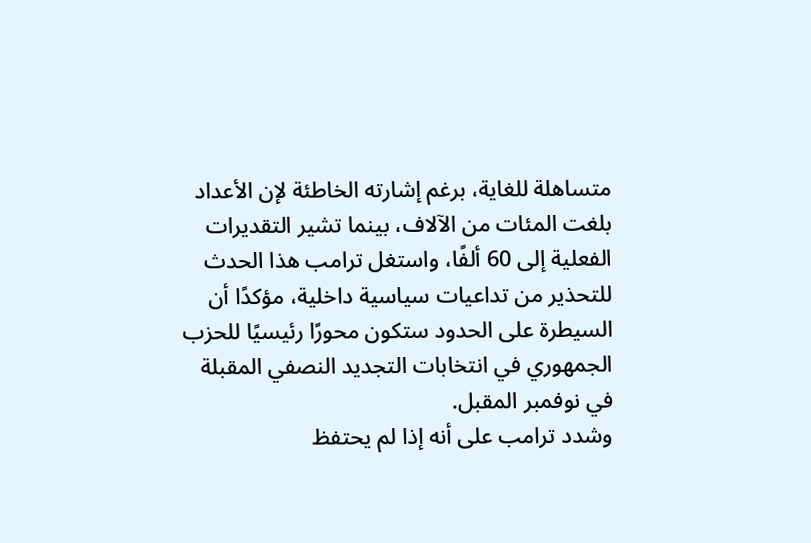متساهلة للغاية، برغم إشارته الخاطئة لإن الأعداد بلغت المئات من الآلاف، بينما تشير التقديرات الفعلية إلى 60 ألفًا، واستغل ترامب هذا الحدث للتحذير من تداعيات سياسية داخلية، مؤكدًا أن السيطرة على الحدود ستكون محورًا رئيسيًا للحزب الجمهوري في انتخابات التجديد النصفي المقبلة في نوفمبر المقبل.
وشدد ترامب على أنه إذا لم يحتفظ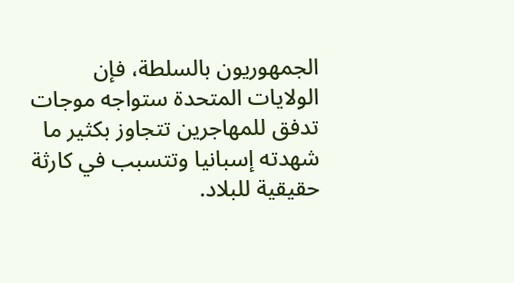الجمهوريون بالسلطة، فإن الولايات المتحدة ستواجه موجات تدفق للمهاجرين تتجاوز بكثير ما شهدته إسبانيا وتتسبب في كارثة حقيقية للبلاد.